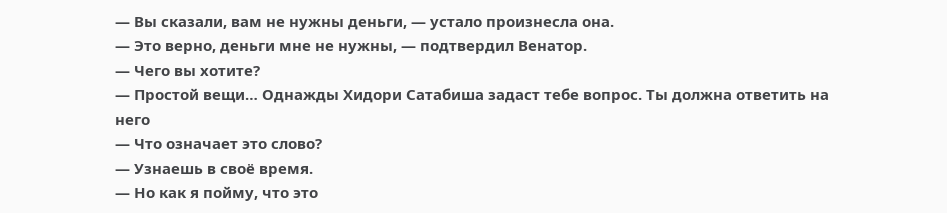— Вы сказали, вам не нужны деньги, — устало произнесла она.
— Это верно, деньги мне не нужны, — подтвердил Венатор.
— Чего вы хотите?
— Простой вещи… Однажды Хидори Сатабиша задаст тебе вопрос. Ты должна ответить на него
— Что означает это слово?
— Узнаешь в своё время.
— Но как я пойму, что это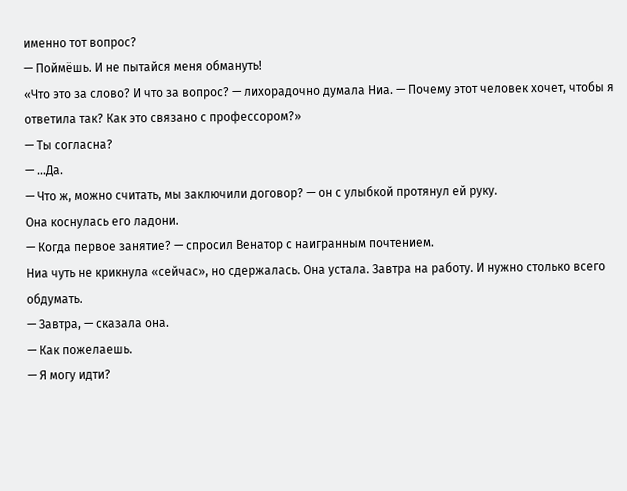именно тот вопрос?
— Поймёшь. И не пытайся меня обмануть!
«Что это за слово? И что за вопрос? — лихорадочно думала Ниа. — Почему этот человек хочет, чтобы я ответила так? Как это связано с профессором?»
— Ты согласна?
— …Да.
— Что ж, можно считать, мы заключили договор? — он с улыбкой протянул ей руку.
Она коснулась его ладони.
— Когда первое занятие? — спросил Венатор с наигранным почтением.
Ниа чуть не крикнула «сейчас», но сдержалась. Она устала. Завтра на работу. И нужно столько всего обдумать.
— Завтра, — сказала она.
— Как пожелаешь.
— Я могу идти?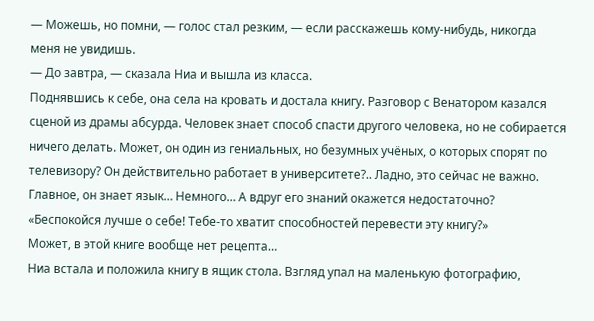— Можешь, но помни, — голос стал резким, — если расскажешь кому-нибудь, никогда меня не увидишь.
— До завтра, — сказала Ниа и вышла из класса.
Поднявшись к себе, она села на кровать и достала книгу. Разговор с Венатором казался сценой из драмы абсурда. Человек знает способ спасти другого человека, но не собирается ничего делать. Может, он один из гениальных, но безумных учёных, о которых спорят по телевизору? Он действительно работает в университете?.. Ладно, это сейчас не важно. Главное, он знает язык… Немного… А вдруг его знаний окажется недостаточно?
«Беспокойся лучше о себе! Тебе-то хватит способностей перевести эту книгу?»
Может, в этой книге вообще нет рецепта…
Ниа встала и положила книгу в ящик стола. Взгляд упал на маленькую фотографию,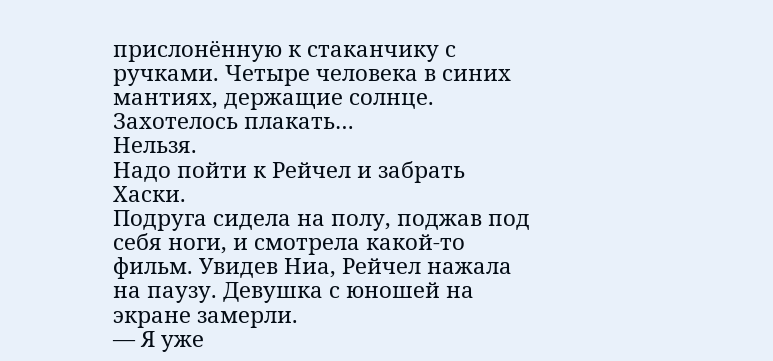прислонённую к стаканчику с ручками. Четыре человека в синих мантиях, держащие солнце.
Захотелось плакать…
Нельзя.
Надо пойти к Рейчел и забрать Хаски.
Подруга сидела на полу, поджав под себя ноги, и смотрела какой-то фильм. Увидев Ниа, Рейчел нажала на паузу. Девушка с юношей на экране замерли.
— Я уже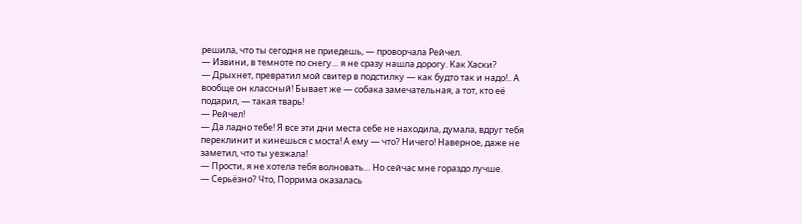решила, что ты сегодня не приедешь, — проворчала Рейчел.
— Извини, в темноте по снегу… я не сразу нашла дорогу. Как Хаски?
— Дрыхнет, превратил мой свитер в подстилку — как будто так и надо!.. А вообще он классный! Бывает же — собака замечательная, а тот, кто её подарил, — такая тварь!
— Рейчел!
— Да ладно тебе! Я все эти дни места себе не находила, думала, вдруг тебя переклинит и кинешься с моста! А ему — что? Ничего! Наверное, даже не заметил, что ты уезжала!
— Прости, я не хотела тебя волновать… Но сейчас мне гораздо лучше.
— Серьёзно? Что, Поррима оказалась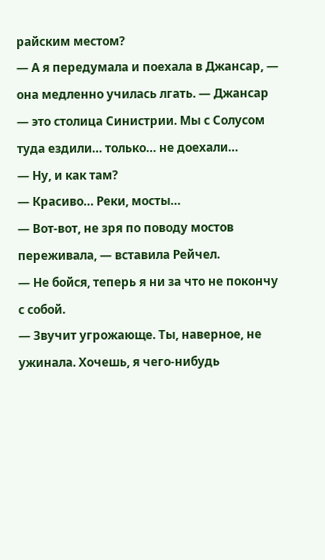райским местом?
— А я передумала и поехала в Джансар, — она медленно училась лгать. — Джансар — это столица Синистрии. Мы с Солусом туда ездили… только… не доехали…
— Ну, и как там?
— Красиво… Реки, мосты…
— Вот-вот, не зря по поводу мостов переживала, — вставила Рейчел.
— Не бойся, теперь я ни за что не покончу с собой.
— Звучит угрожающе. Ты, наверное, не ужинала. Хочешь, я чего-нибудь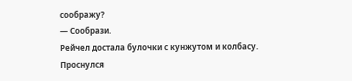соображу?
— Сообрази.
Рейчел достала булочки с кунжутом и колбасу. Проснулся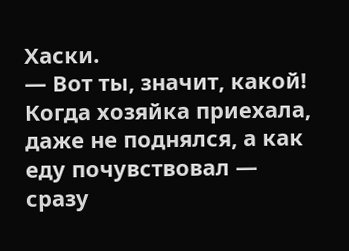Хаски.
— Вот ты, значит, какой! Когда хозяйка приехала, даже не поднялся, а как еду почувствовал — сразу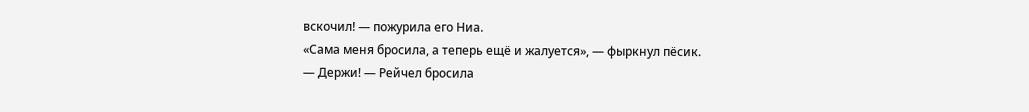вскочил! — пожурила его Ниа.
«Сама меня бросила, а теперь ещё и жалуется», — фыркнул пёсик.
— Держи! — Рейчел бросила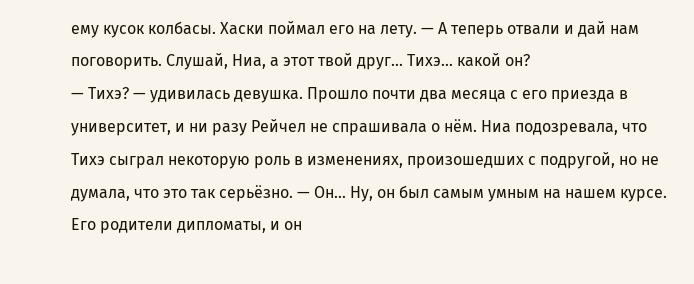ему кусок колбасы. Хаски поймал его на лету. — А теперь отвали и дай нам поговорить. Слушай, Ниа, а этот твой друг… Тихэ… какой он?
— Тихэ? — удивилась девушка. Прошло почти два месяца с его приезда в университет, и ни разу Рейчел не спрашивала о нём. Ниа подозревала, что Тихэ сыграл некоторую роль в изменениях, произошедших с подругой, но не думала, что это так серьёзно. — Он… Ну, он был самым умным на нашем курсе. Его родители дипломаты, и он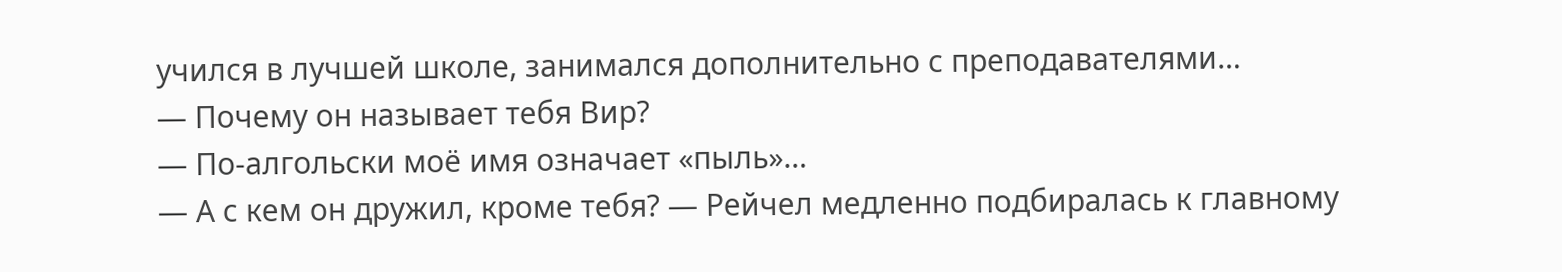учился в лучшей школе, занимался дополнительно с преподавателями…
— Почему он называет тебя Вир?
— По-алгольски моё имя означает «пыль»…
— А с кем он дружил, кроме тебя? — Рейчел медленно подбиралась к главному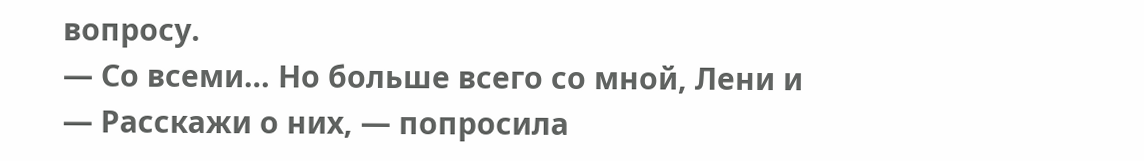вопросу.
— Со всеми… Но больше всего со мной, Лени и
— Расскажи о них, — попросила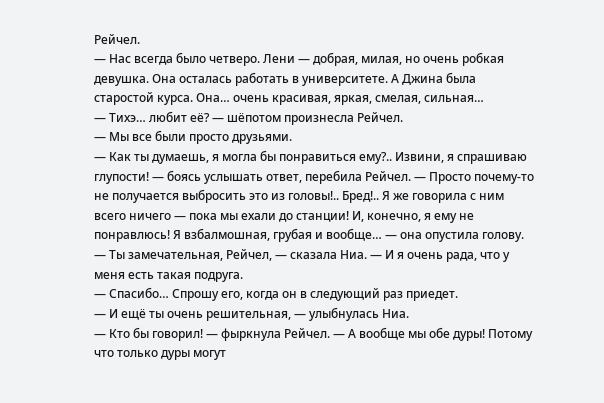Рейчел.
— Нас всегда было четверо. Лени — добрая, милая, но очень робкая девушка. Она осталась работать в университете. А Джина была старостой курса. Она… очень красивая, яркая, смелая, сильная…
— Тихэ… любит её? — шёпотом произнесла Рейчел.
— Мы все были просто друзьями.
— Как ты думаешь, я могла бы понравиться ему?.. Извини, я спрашиваю глупости! — боясь услышать ответ, перебила Рейчел. — Просто почему-то не получается выбросить это из головы!.. Бред!.. Я же говорила с ним всего ничего — пока мы ехали до станции! И, конечно, я ему не понравлюсь! Я взбалмошная, грубая и вообще… — она опустила голову.
— Ты замечательная, Рейчел, — сказала Ниа. — И я очень рада, что у меня есть такая подруга.
— Спасибо… Спрошу его, когда он в следующий раз приедет.
— И ещё ты очень решительная, — улыбнулась Ниа.
— Кто бы говорил! — фыркнула Рейчел. — А вообще мы обе дуры! Потому что только дуры могут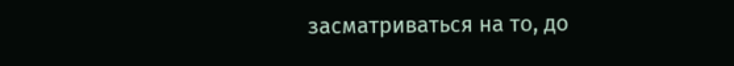засматриваться на то, до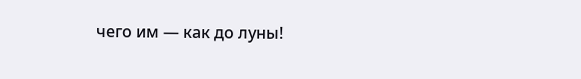чего им — как до луны!